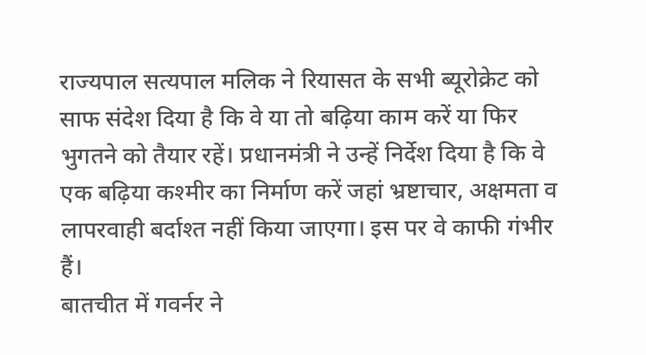राज्यपाल सत्यपाल मलिक ने रियासत के सभी ब्यूरोक्रेट को साफ संदेश दिया है कि वे या तो बढ़िया काम करें या फिर भुगतने को तैयार रहें। प्रधानमंत्री ने उन्हें निर्देश दिया है कि वे एक बढ़िया कश्मीर का निर्माण करें जहां भ्रष्टाचार, अक्षमता व लापरवाही बर्दाश्त नहीं किया जाएगा। इस पर वे काफी गंभीर हैं।
बातचीत में गवर्नर ने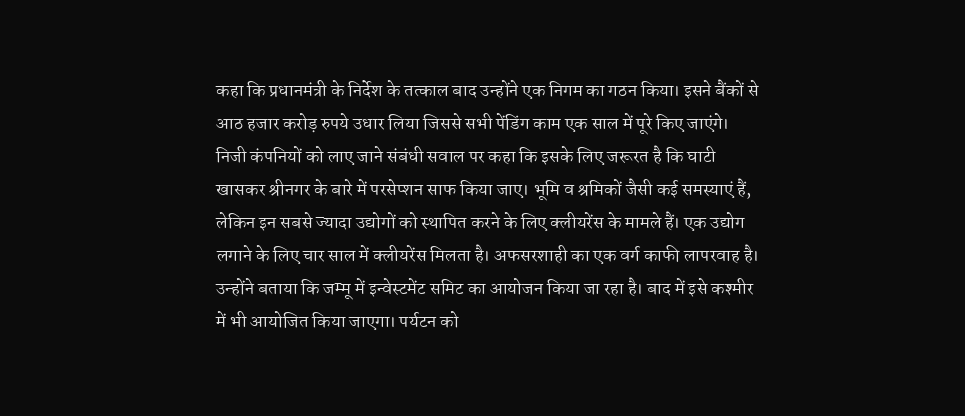कहा कि प्रधानमंत्री के निर्देश के तत्काल बाद उन्होंने एक निगम का गठन किया। इसने बैंकों से आठ हजार करोड़ रुपये उधार लिया जिससे सभी पेंडिंग काम एक साल में पूरे किए जाएंगे। निजी कंपनियों को लाए जाने संबंधी सवाल पर कहा कि इसके लिए जरूरत है कि घाटी खासकर श्रीनगर के बारे में परसेप्शन साफ किया जाए। भूमि व श्रमिकों जैसी कई समस्याएं हैं, लेकिन इन सबसे ज्यादा उद्योगों को स्थापित करने के लिए क्लीयरेंस के मामले हैं। एक उद्योग लगाने के लिए चार साल में क्लीयरेंस मिलता है। अफसरशाही का एक वर्ग काफी लापरवाह है।
उन्होंने बताया कि जम्मू में इन्वेस्टमेंट समिट का आयोजन किया जा रहा है। बाद में इसे कश्मीर में भी आयोजित किया जाएगा। पर्यटन को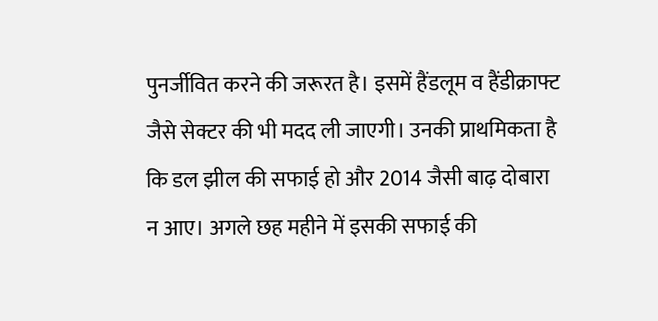पुनर्जीवित करने की जरूरत है। इसमें हैंडलूम व हैंडीक्राफ्ट जैसे सेक्टर की भी मदद ली जाएगी। उनकी प्राथमिकता है कि डल झील की सफाई हो और 2014 जैसी बाढ़ दोबारा न आए। अगले छह महीने में इसकी सफाई की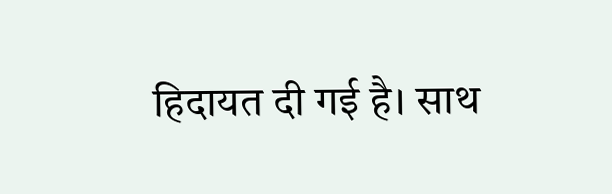हिदायत दी गई है। साथ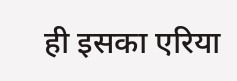ही इसका एरिया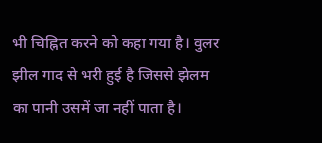भी चिह्नित करने को कहा गया है। वुलर झील गाद से भरी हुई है जिससे झेलम का पानी उसमें जा नहीं पाता है।